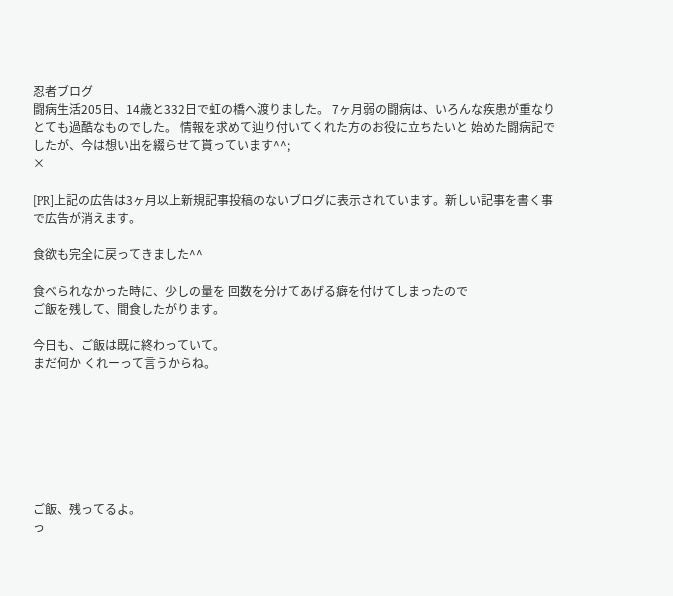忍者ブログ
闘病生活205日、14歳と332日で虹の橋へ渡りました。 7ヶ月弱の闘病は、いろんな疾患が重なりとても過酷なものでした。 情報を求めて辿り付いてくれた方のお役に立ちたいと 始めた闘病記でしたが、今は想い出を綴らせて貰っています^^;
×

[PR]上記の広告は3ヶ月以上新規記事投稿のないブログに表示されています。新しい記事を書く事で広告が消えます。

食欲も完全に戻ってきました^^

食べられなかった時に、少しの量を 回数を分けてあげる癖を付けてしまったので
ご飯を残して、間食したがります。

今日も、ご飯は既に終わっていて。
まだ何か くれーって言うからね。







ご飯、残ってるよ。
っ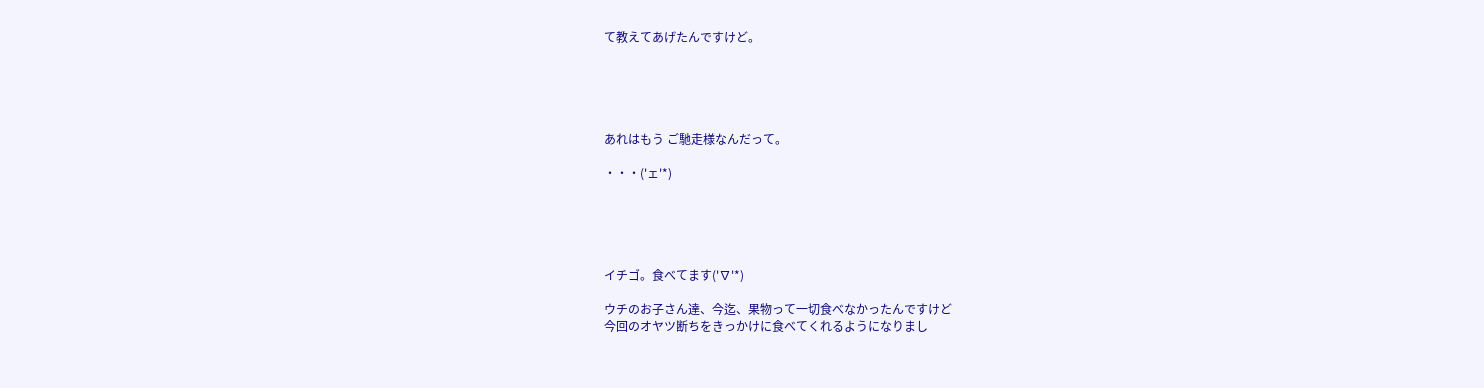て教えてあげたんですけど。





あれはもう ご馳走様なんだって。

・・・('ェ'*)





イチゴ。食べてます('∇'*)

ウチのお子さん達、今迄、果物って一切食べなかったんですけど
今回のオヤツ断ちをきっかけに食べてくれるようになりまし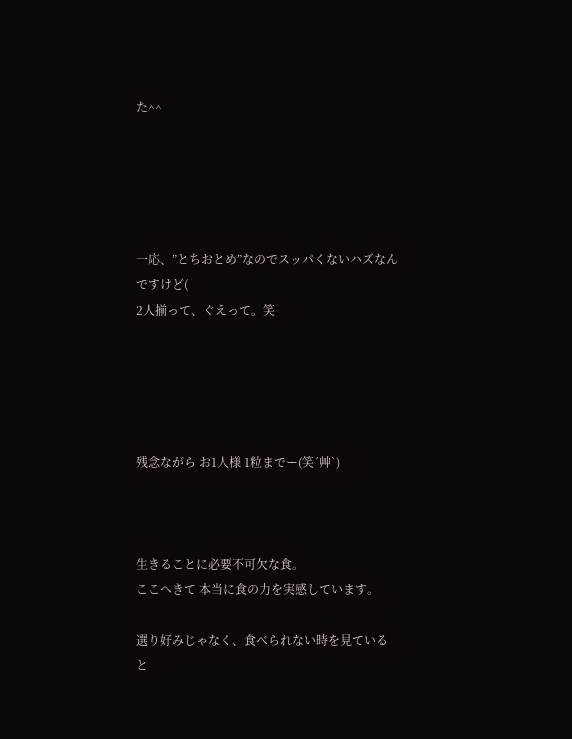た^^





一応、”とちおとめ”なのでスッパくないハズなんですけど(
2人揃って、ぐえって。笑





残念ながら お1人様 1粒までー(笑´艸`)



生きることに必要不可欠な食。
ここへきて 本当に食の力を実感しています。

選り好みじゃなく、食べられない時を見ていると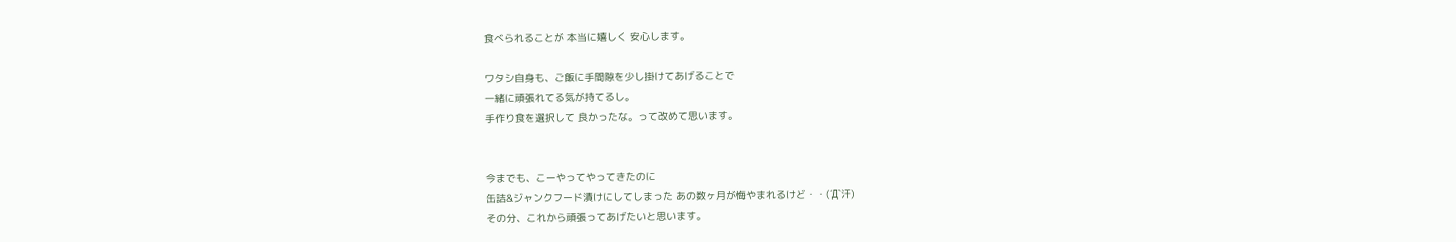食べられることが 本当に嬉しく 安心します。

ワタシ自身も、ご飯に手間隙を少し掛けてあげることで
一緒に頑張れてる気が持てるし。
手作り食を選択して 良かったな。って改めて思います。


今までも、こーやってやってきたのに
缶詰&ジャンクフード漬けにしてしまった あの数ヶ月が悔やまれるけど・・(´Д`汗)
その分、これから頑張ってあげたいと思います。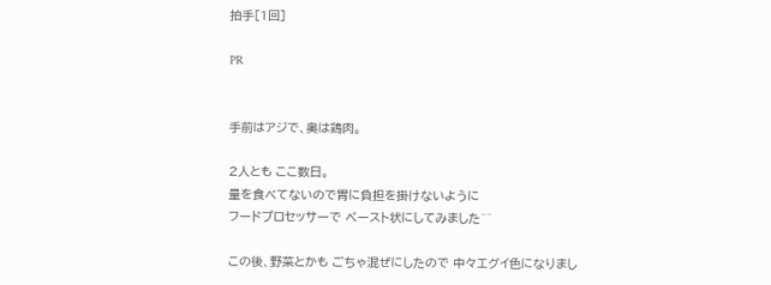拍手[1回]

PR


手前はアジで、奥は鶏肉。

2人とも ここ数日。
量を食べてないので胃に負担を掛けないように
フードプロセッサーで ペースト状にしてみました^^

この後、野菜とかも ごちゃ混ぜにしたので 中々エグイ色になりまし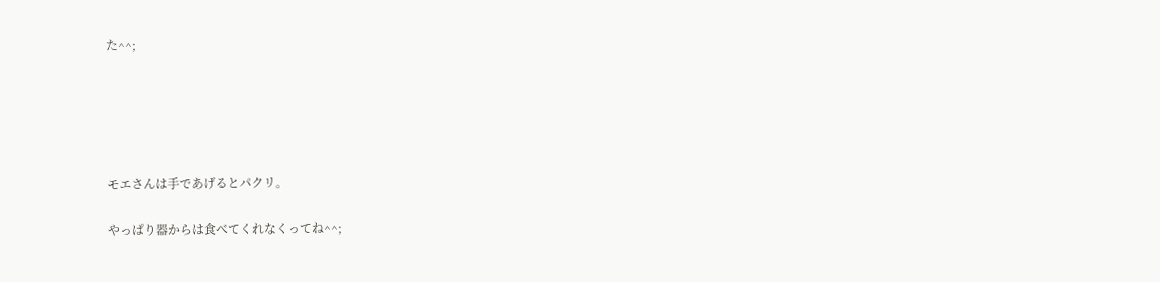た^^;





モエさんは手であげるとパクリ。

やっぱり器からは食べてくれなくってね^^;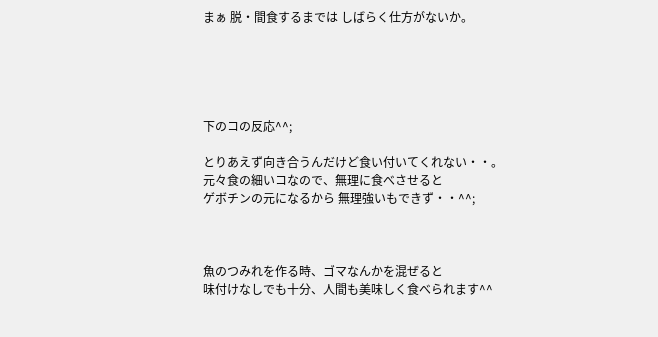まぁ 脱・間食するまでは しばらく仕方がないか。





下のコの反応^^;

とりあえず向き合うんだけど食い付いてくれない・・。
元々食の細いコなので、無理に食べさせると
ゲボチンの元になるから 無理強いもできず・・^^;



魚のつみれを作る時、ゴマなんかを混ぜると
味付けなしでも十分、人間も美味しく食べられます^^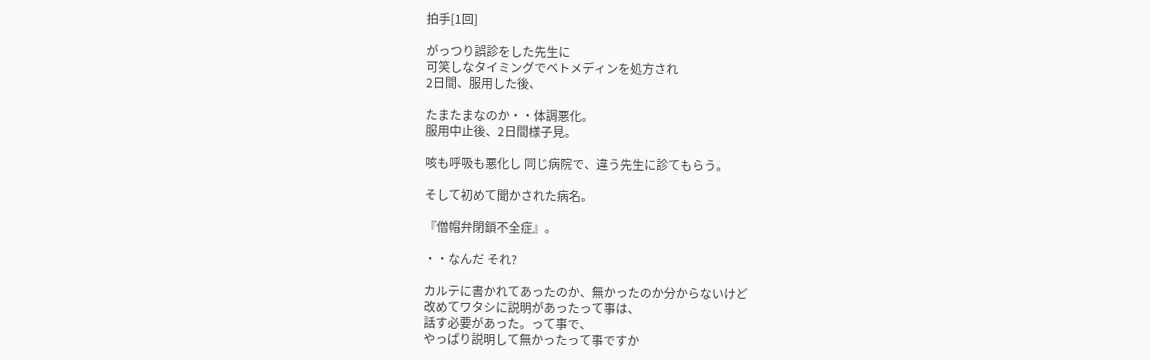拍手[1回]

がっつり誤診をした先生に
可笑しなタイミングでベトメディンを処方され
2日間、服用した後、

たまたまなのか・・体調悪化。
服用中止後、2日間様子見。

咳も呼吸も悪化し 同じ病院で、違う先生に診てもらう。

そして初めて聞かされた病名。

『僧帽弁閉鎖不全症』。

・・なんだ それ?

カルテに書かれてあったのか、無かったのか分からないけど
改めてワタシに説明があったって事は、
話す必要があった。って事で、
やっぱり説明して無かったって事ですか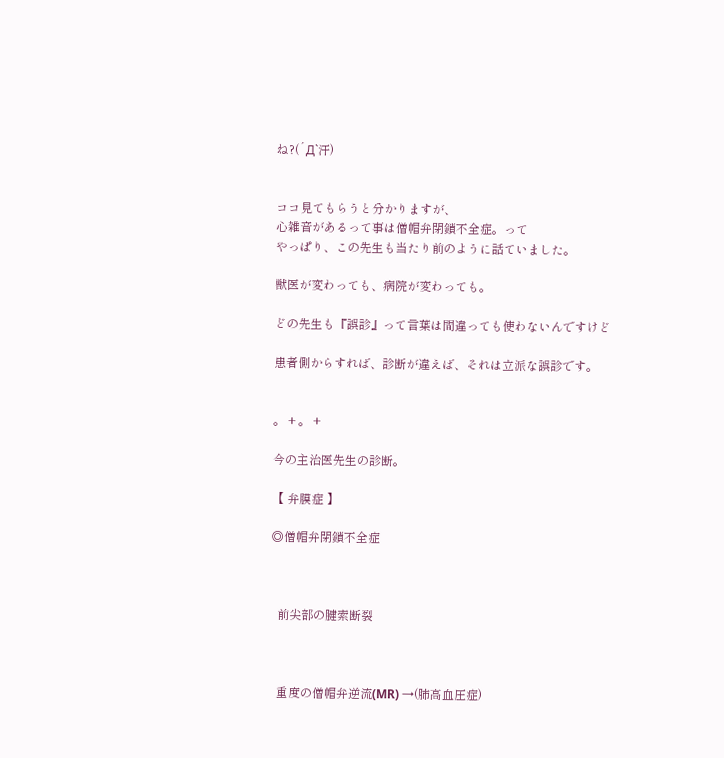ね?(´Д`汗)


ココ見てもらうと分かりますが、
心雑音があるって事は僧帽弁閉鎖不全症。って
やっぱり、この先生も当たり前のように話ていました。

獣医が変わっても、病院が変わっても。

どの先生も『誤診』って言葉は間違っても使わないんですけど

患者側からすれば、診断が違えば、それは立派な誤診です。


。 + 。 +

今の主治医先生の診断。

【 弁膜症 】

◎僧帽弁閉鎖不全症



  前尖部の腱索断裂



  重度の僧帽弁逆流(MR) →(肺高血圧症)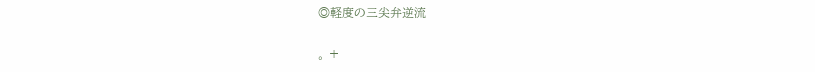◎軽度の三尖弁逆流


。 +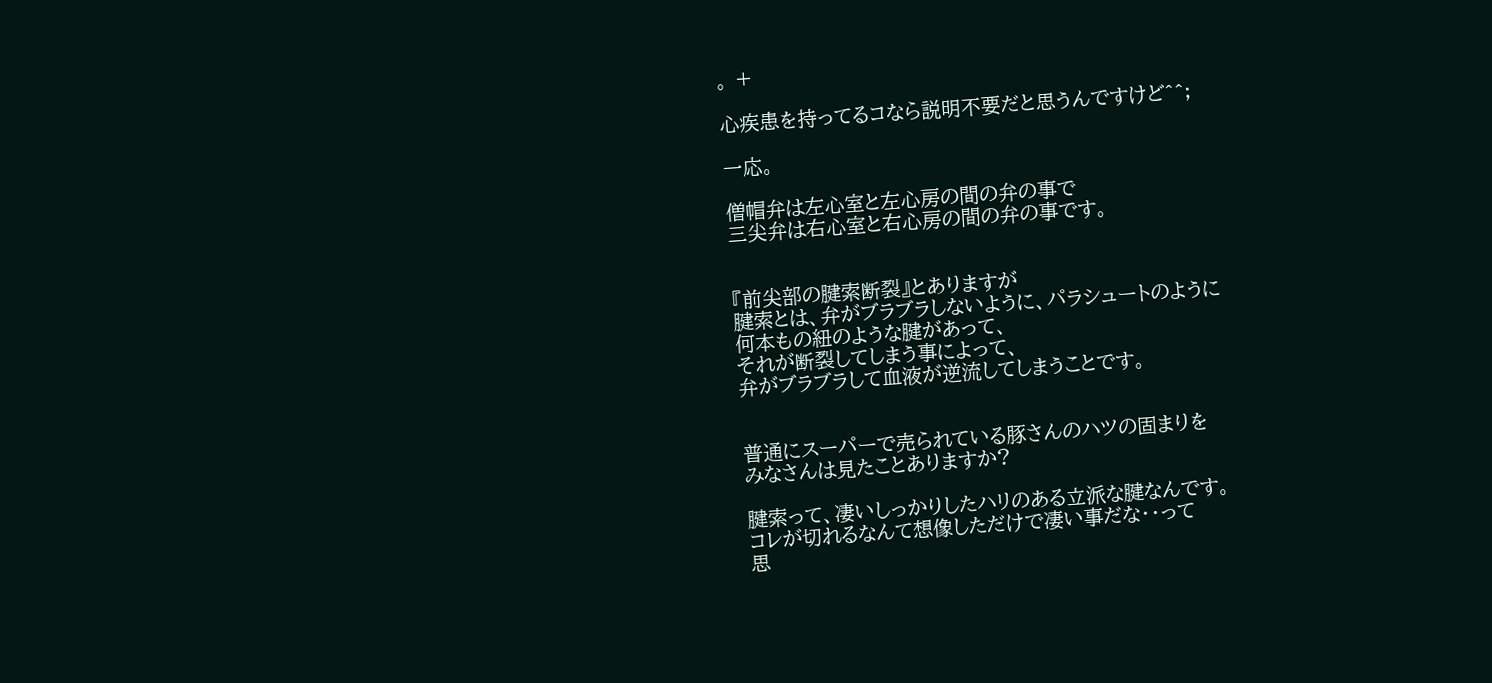。 +

心疾患を持ってるコなら説明不要だと思うんですけど^^;

一応。

僧帽弁は左心室と左心房の間の弁の事で
三尖弁は右心室と右心房の間の弁の事です。


『前尖部の腱索断裂』とありますが
腱索とは、弁がブラブラしないように、パラシュートのように
何本もの紐のような腱があって、
それが断裂してしまう事によって、
弁がブラブラして血液が逆流してしまうことです。


普通にスーパーで売られている豚さんのハツの固まりを
みなさんは見たことありますか?

腱索って、凄いしっかりしたハリのある立派な腱なんです。
コレが切れるなんて想像しただけで凄い事だな・・って
思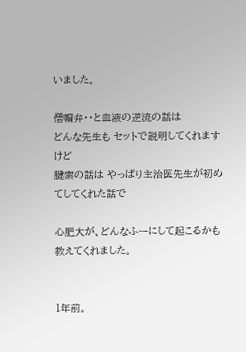いました。

僧帽弁・・と血液の逆流の話は
どんな先生も セットで説明してくれますけど
腱索の話は やっぱり主治医先生が初めてしてくれた話で

心肥大が、どんなふーにして起こるかも教えてくれました。


1年前。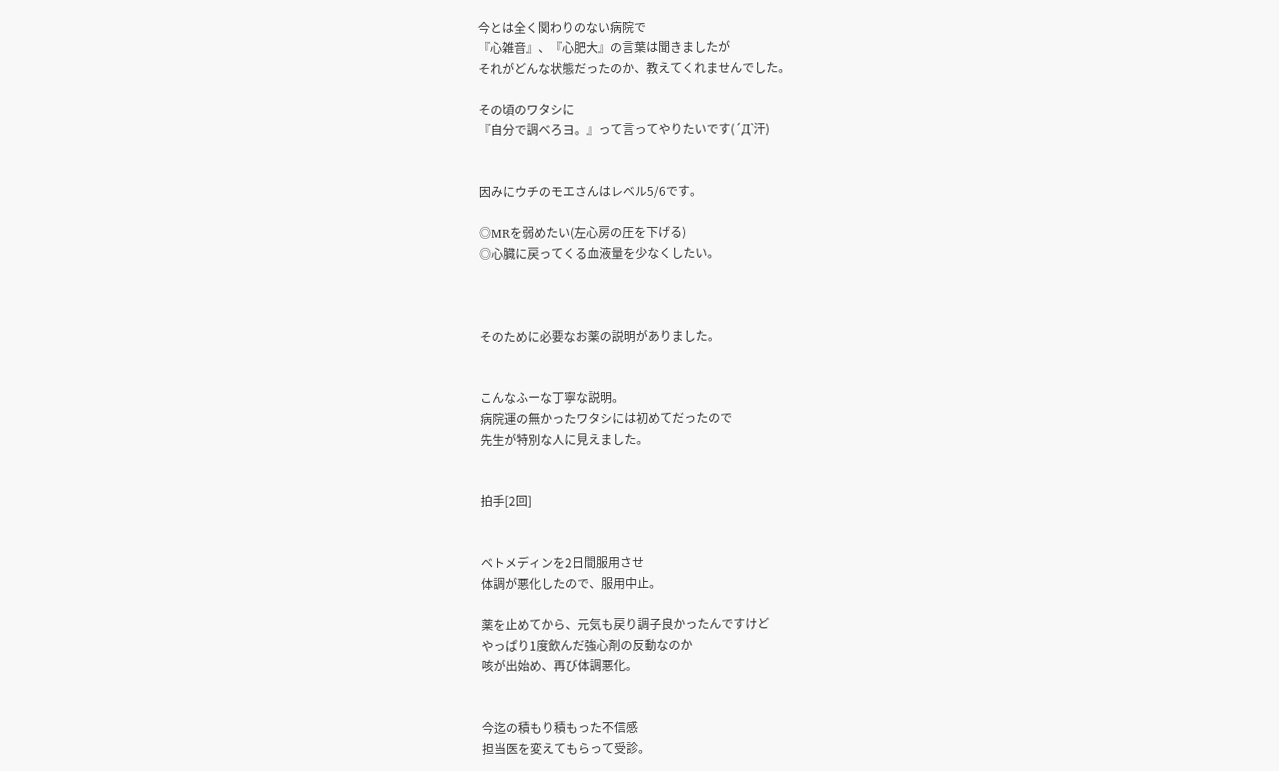今とは全く関わりのない病院で
『心雑音』、『心肥大』の言葉は聞きましたが
それがどんな状態だったのか、教えてくれませんでした。

その頃のワタシに
『自分で調べろヨ。』って言ってやりたいです(´Д`汗)


因みにウチのモエさんはレベル5/6です。

◎MRを弱めたい(左心房の圧を下げる)
◎心臓に戻ってくる血液量を少なくしたい。



そのために必要なお薬の説明がありました。


こんなふーな丁寧な説明。
病院運の無かったワタシには初めてだったので
先生が特別な人に見えました。


拍手[2回]


ベトメディンを2日間服用させ
体調が悪化したので、服用中止。

薬を止めてから、元気も戻り調子良かったんですけど
やっぱり1度飲んだ強心剤の反動なのか
咳が出始め、再び体調悪化。


今迄の積もり積もった不信感
担当医を変えてもらって受診。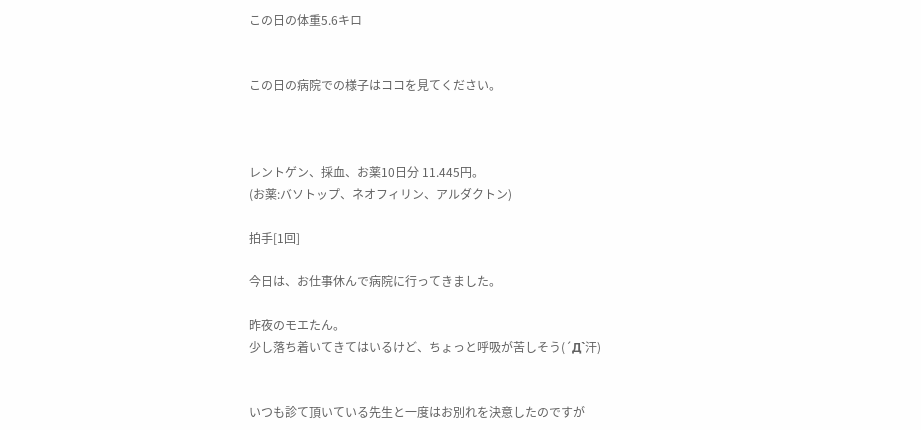この日の体重5.6キロ


この日の病院での様子はココを見てください。



レントゲン、採血、お薬10日分 11.445円。
(お薬:バソトップ、ネオフィリン、アルダクトン)

拍手[1回]

今日は、お仕事休んで病院に行ってきました。

昨夜のモエたん。
少し落ち着いてきてはいるけど、ちょっと呼吸が苦しそう(´Д`汗)


いつも診て頂いている先生と一度はお別れを決意したのですが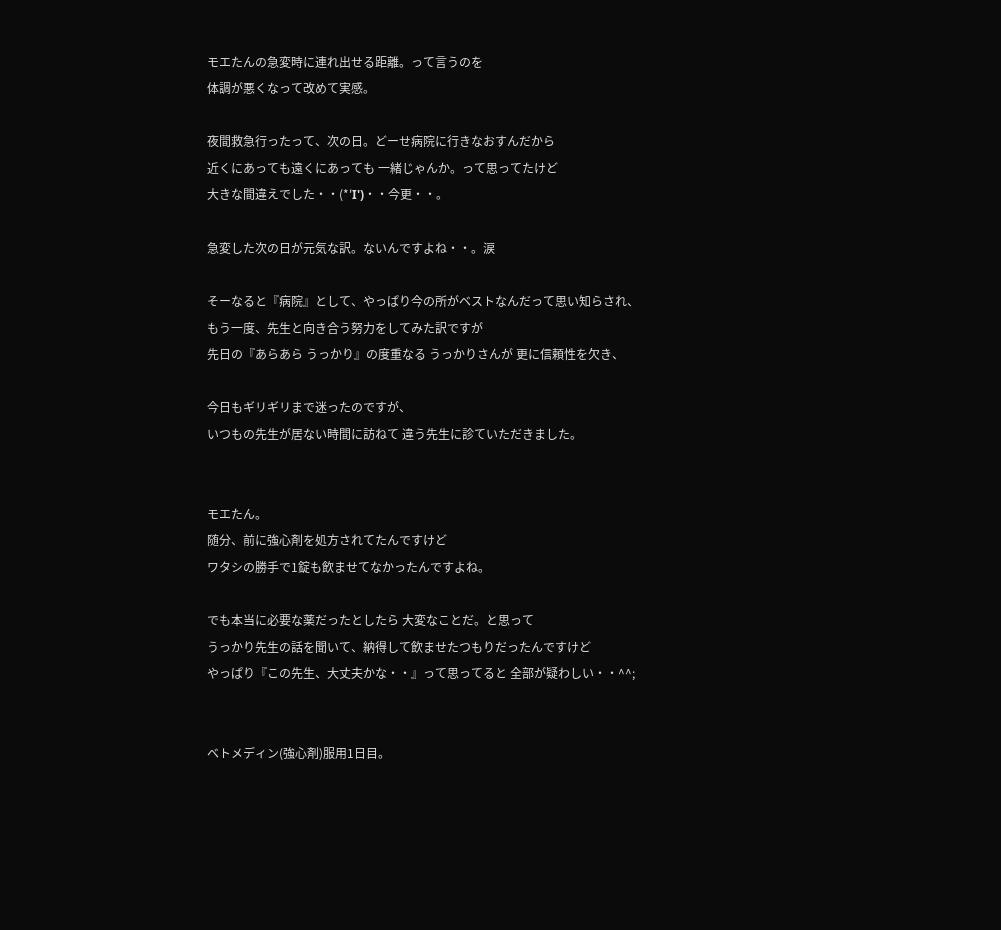モエたんの急変時に連れ出せる距離。って言うのを
体調が悪くなって改めて実感。

夜間救急行ったって、次の日。どーせ病院に行きなおすんだから
近くにあっても遠くにあっても 一緒じゃんか。って思ってたけど
大きな間違えでした・・(*'Ι')・・今更・・。

急変した次の日が元気な訳。ないんですよね・・。涙

そーなると『病院』として、やっぱり今の所がベストなんだって思い知らされ、
もう一度、先生と向き合う努力をしてみた訳ですが
先日の『あらあら うっかり』の度重なる うっかりさんが 更に信頼性を欠き、

今日もギリギリまで迷ったのですが、
いつもの先生が居ない時間に訪ねて 違う先生に診ていただきました。


モエたん。
随分、前に強心剤を処方されてたんですけど
ワタシの勝手で1錠も飲ませてなかったんですよね。

でも本当に必要な薬だったとしたら 大変なことだ。と思って
うっかり先生の話を聞いて、納得して飲ませたつもりだったんですけど
やっぱり『この先生、大丈夫かな・・』って思ってると 全部が疑わしい・・^^;


ベトメディン(強心剤)服用1日目。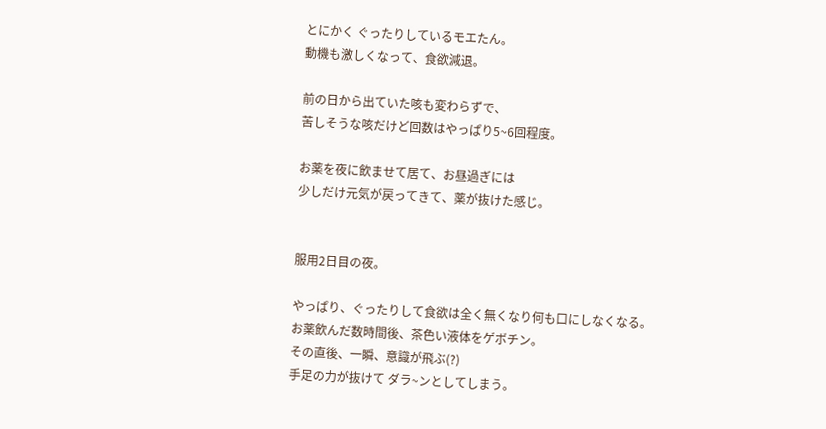とにかく ぐったりしているモエたん。
動機も激しくなって、食欲減退。

前の日から出ていた咳も変わらずで、
苦しそうな咳だけど回数はやっぱり5~6回程度。

お薬を夜に飲ませて居て、お昼過ぎには
少しだけ元気が戻ってきて、薬が抜けた感じ。


服用2日目の夜。

やっぱり、ぐったりして食欲は全く無くなり何も口にしなくなる。
お薬飲んだ数時間後、茶色い液体をゲボチン。
その直後、一瞬、意識が飛ぶ(?)
手足の力が抜けて ダラ~ンとしてしまう。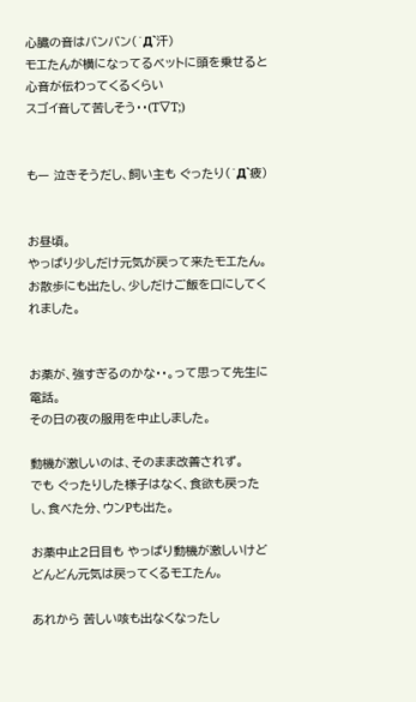心臓の音はバンバン(´Д`汗)
モエたんが横になってるベットに頭を乗せると心音が伝わってくるくらい
スゴイ音して苦しそう・・(T▽T;)


もー 泣きそうだし、飼い主も ぐったり(´Д`疲)


お昼頃。
やっぱり少しだけ元気が戻って来たモエたん。
お散歩にも出たし、少しだけご飯を口にしてくれました。


お薬が、強すぎるのかな・・。って思って先生に電話。
その日の夜の服用を中止しました。

動機が激しいのは、そのまま改善されず。
でも ぐったりした様子はなく、食欲も戻ったし、食べた分、ウンPも出た。

お薬中止2日目も やっぱり動機が激しいけど
どんどん元気は戻ってくるモエたん。

あれから 苦しい咳も出なくなったし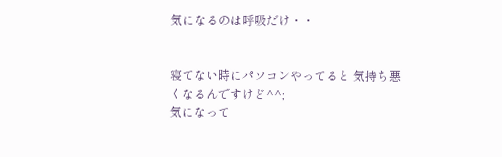気になるのは呼吸だけ・・


寝てない時にパソコンやってると 気持ち悪くなるんですけど^^;
気になって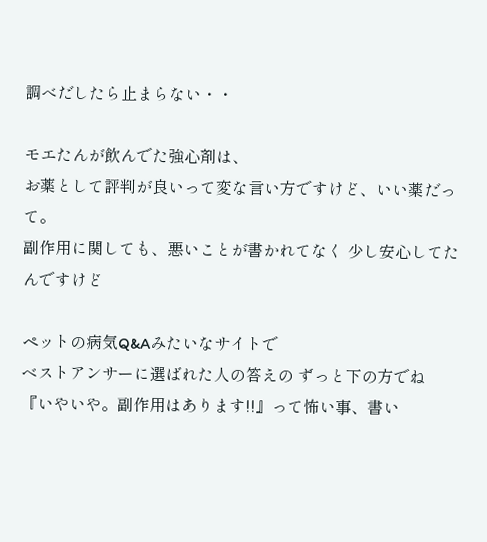調べだしたら止まらない・・

モエたんが飲んでた強心剤は、
お薬として評判が良いって変な言い方ですけど、いい薬だって。
副作用に関しても、悪いことが書かれてなく 少し安心してたんですけど

ペットの病気Q&Aみたいなサイトで
ベストアンサーに選ばれた人の答えの ずっと下の方でね
『いやいや。副作用はあります!!』って怖い事、書い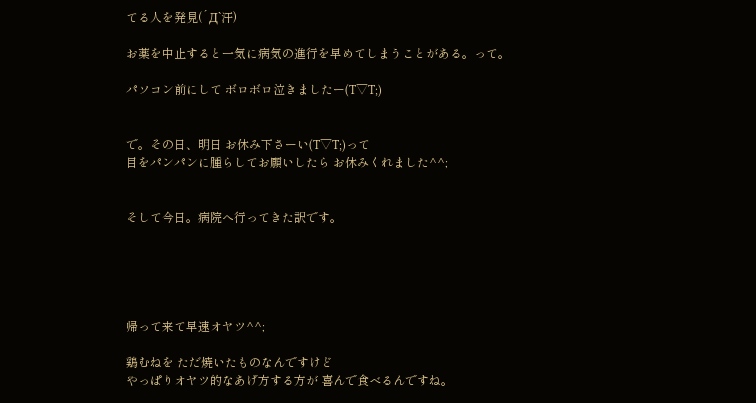てる人を発見(´Д`汗)

お薬を中止すると一気に病気の進行を早めてしまうことがある。って。

パソコン前にして ボロボロ泣きましたー(T▽T;)


で。その日、明日 お休み下さーい(T▽T;)って
目をパンパンに腫らしてお願いしたら お休みくれました^^;


そして今日。病院へ行ってきた訳です。





帰って来て早速オヤツ^^;

鶏むねを ただ焼いたものなんですけど
やっぱりオヤツ的なあげ方する方が 喜んで食べるんですね。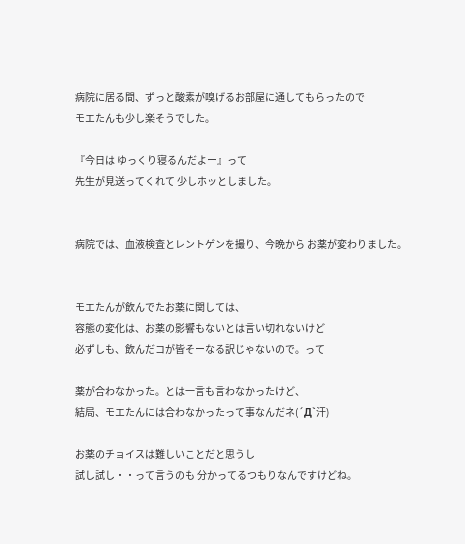病院に居る間、ずっと酸素が嗅げるお部屋に通してもらったので
モエたんも少し楽そうでした。

『今日は ゆっくり寝るんだよー』って
先生が見送ってくれて 少しホッとしました。


病院では、血液検査とレントゲンを撮り、今晩から お薬が変わりました。


モエたんが飲んでたお薬に関しては、
容態の変化は、お薬の影響もないとは言い切れないけど
必ずしも、飲んだコが皆そーなる訳じゃないので。って

薬が合わなかった。とは一言も言わなかったけど、
結局、モエたんには合わなかったって事なんだネ(´Д`汗)

お薬のチョイスは難しいことだと思うし
試し試し・・って言うのも 分かってるつもりなんですけどね。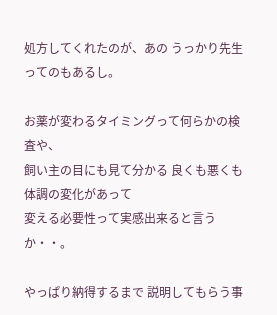処方してくれたのが、あの うっかり先生ってのもあるし。

お薬が変わるタイミングって何らかの検査や、
飼い主の目にも見て分かる 良くも悪くも体調の変化があって
変える必要性って実感出来ると言うか・・。

やっぱり納得するまで 説明してもらう事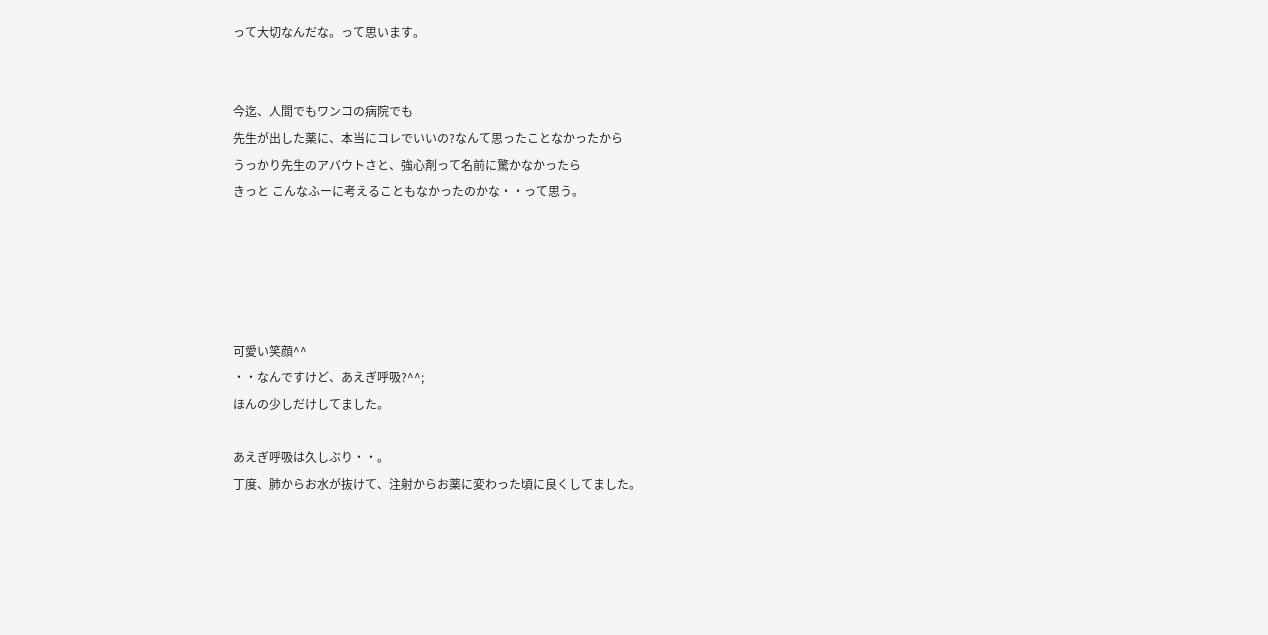って大切なんだな。って思います。


今迄、人間でもワンコの病院でも
先生が出した薬に、本当にコレでいいの?なんて思ったことなかったから
うっかり先生のアバウトさと、強心剤って名前に驚かなかったら
きっと こんなふーに考えることもなかったのかな・・って思う。





可愛い笑顔^^
・・なんですけど、あえぎ呼吸?^^;
ほんの少しだけしてました。

あえぎ呼吸は久しぶり・・。
丁度、肺からお水が抜けて、注射からお薬に変わった頃に良くしてました。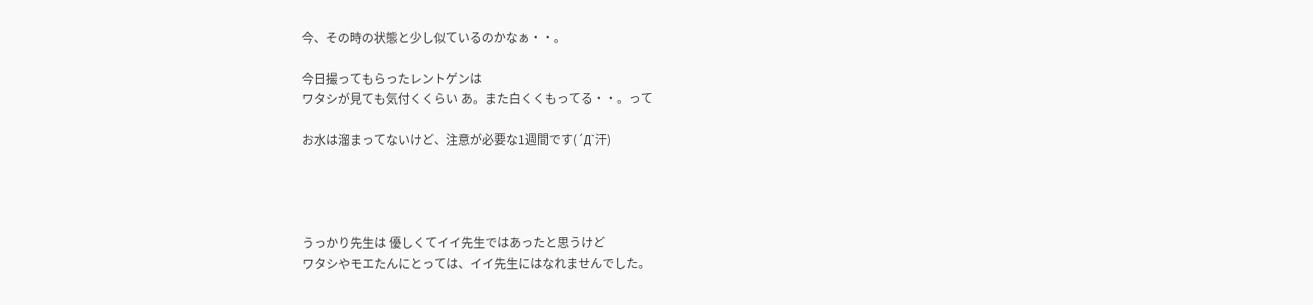今、その時の状態と少し似ているのかなぁ・・。

今日撮ってもらったレントゲンは
ワタシが見ても気付くくらい あ。また白くくもってる・・。って

お水は溜まってないけど、注意が必要な1週間です(´Д`汗)




うっかり先生は 優しくてイイ先生ではあったと思うけど
ワタシやモエたんにとっては、イイ先生にはなれませんでした。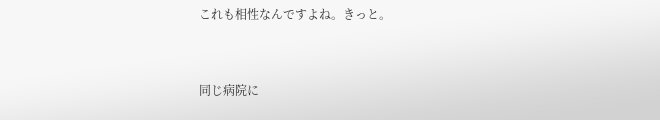これも相性なんですよね。きっと。


同じ病院に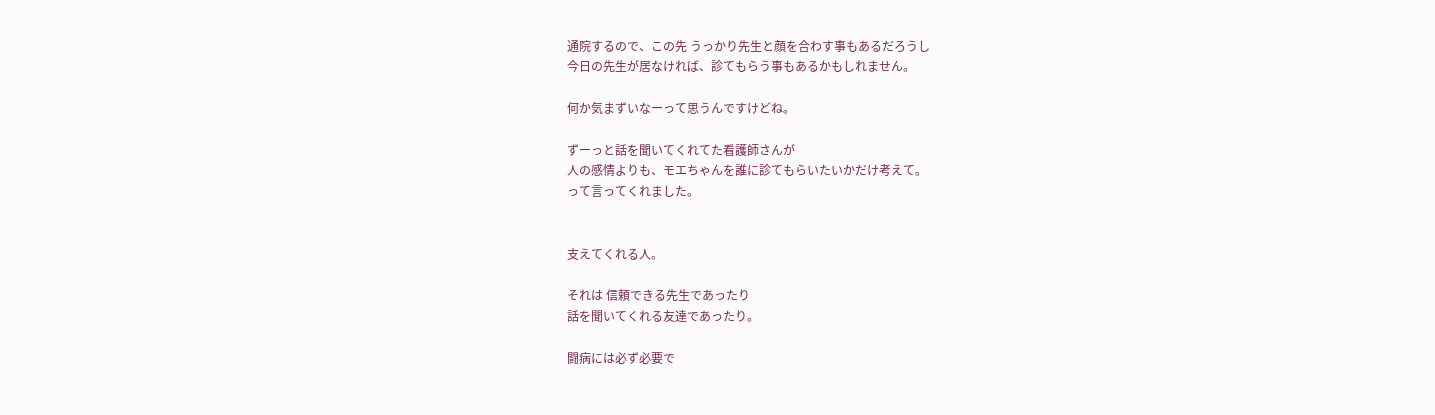通院するので、この先 うっかり先生と顔を合わす事もあるだろうし
今日の先生が居なければ、診てもらう事もあるかもしれません。

何か気まずいなーって思うんですけどね。

ずーっと話を聞いてくれてた看護師さんが
人の感情よりも、モエちゃんを誰に診てもらいたいかだけ考えて。
って言ってくれました。


支えてくれる人。

それは 信頼できる先生であったり
話を聞いてくれる友達であったり。

闘病には必ず必要で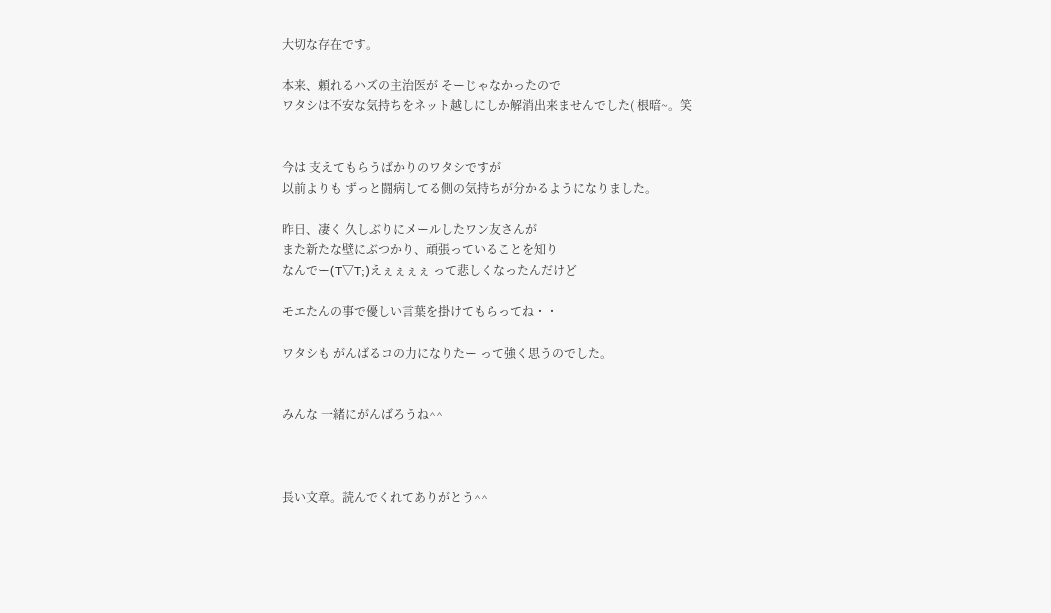大切な存在です。

本来、頼れるハズの主治医が そーじゃなかったので
ワタシは不安な気持ちをネット越しにしか解消出来ませんでした( 根暗~。笑


今は 支えてもらうばかりのワタシですが
以前よりも ずっと闘病してる側の気持ちが分かるようになりました。

昨日、凄く 久しぶりにメールしたワン友さんが
また新たな壁にぶつかり、頑張っていることを知り
なんでー(T▽T;)えぇぇぇぇ って悲しくなったんだけど

モエたんの事で優しい言葉を掛けてもらってね・・

ワタシも がんばるコの力になりたー って強く思うのでした。


みんな 一緒にがんばろうね^^



長い文章。読んでくれてありがとう^^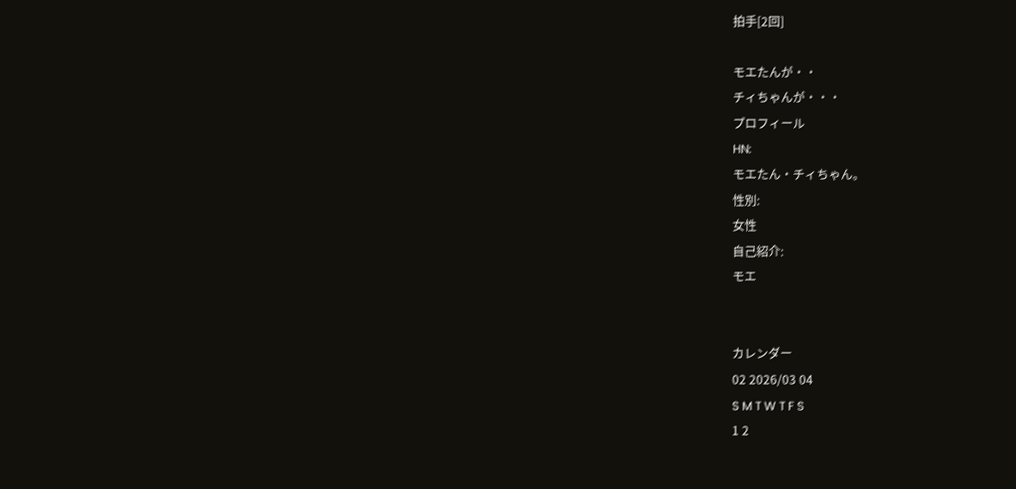拍手[2回]

モエたんが・・
チィちゃんが・・・
プロフィール
HN:
モエたん・チィちゃん。
性別:
女性
自己紹介:
モエ


カレンダー
02 2026/03 04
S M T W T F S
1 2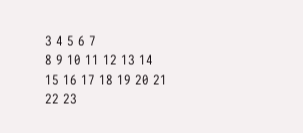3 4 5 6 7
8 9 10 11 12 13 14
15 16 17 18 19 20 21
22 23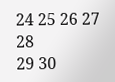24 25 26 27 28
29 30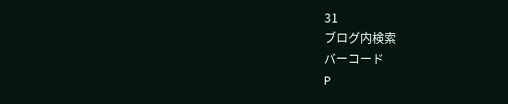31
ブログ内検索
バーコード
P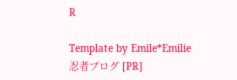R

Template by Emile*Emilie
忍者ブログ [PR]